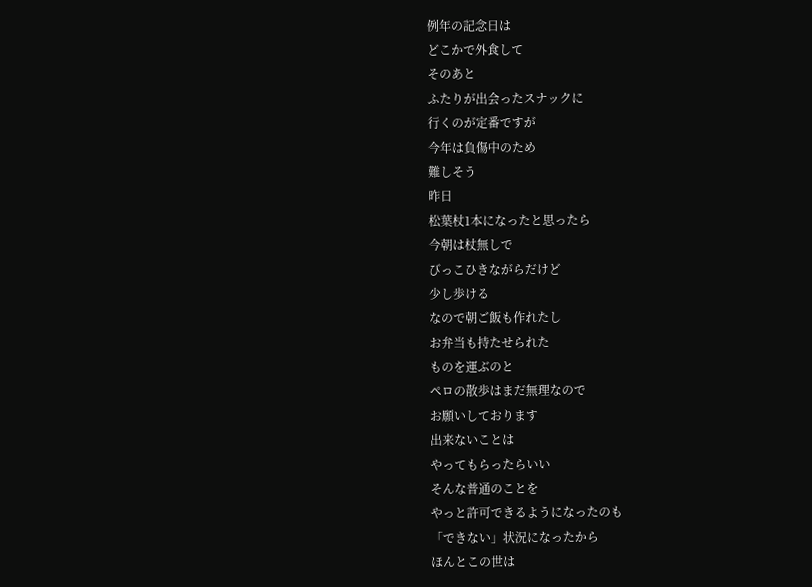例年の記念日は
どこかで外食して
そのあと
ふたりが出会ったスナックに
行くのが定番ですが
今年は負傷中のため
難しそう
昨日
松葉杖1本になったと思ったら
今朝は杖無しで
びっこひきながらだけど
少し歩ける
なので朝ご飯も作れたし
お弁当も持たせられた
ものを運ぶのと
ペロの散歩はまだ無理なので
お願いしております
出来ないことは
やってもらったらいい
そんな普通のことを
やっと許可できるようになったのも
「できない」状況になったから
ほんとこの世は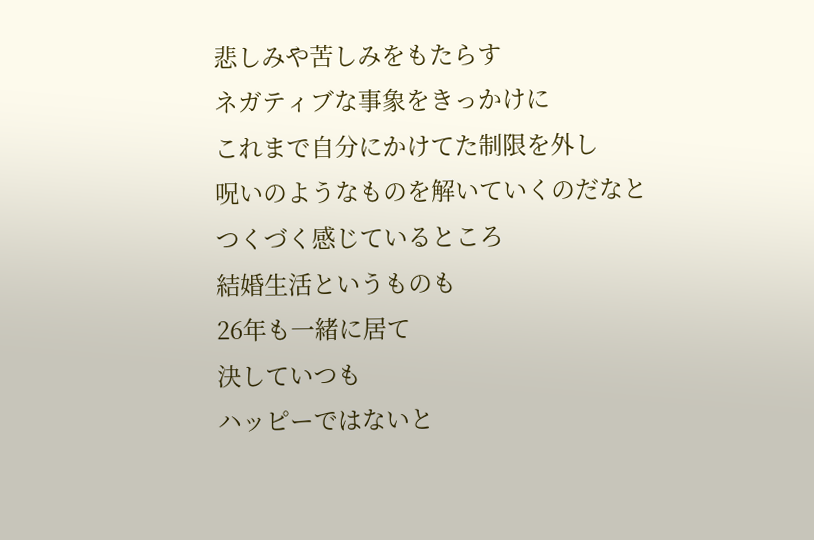悲しみや苦しみをもたらす
ネガティブな事象をきっかけに
これまで自分にかけてた制限を外し
呪いのようなものを解いていくのだなと
つくづく感じているところ
結婚生活というものも
26年も一緒に居て
決していつも
ハッピーではないと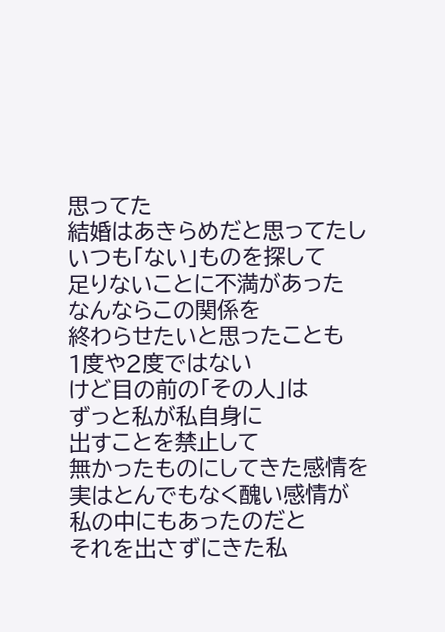思ってた
結婚はあきらめだと思ってたし
いつも「ない」ものを探して
足りないことに不満があった
なんならこの関係を
終わらせたいと思ったことも
1度や2度ではない
けど目の前の「その人」は
ずっと私が私自身に
出すことを禁止して
無かったものにしてきた感情を
実はとんでもなく醜い感情が
私の中にもあったのだと
それを出さずにきた私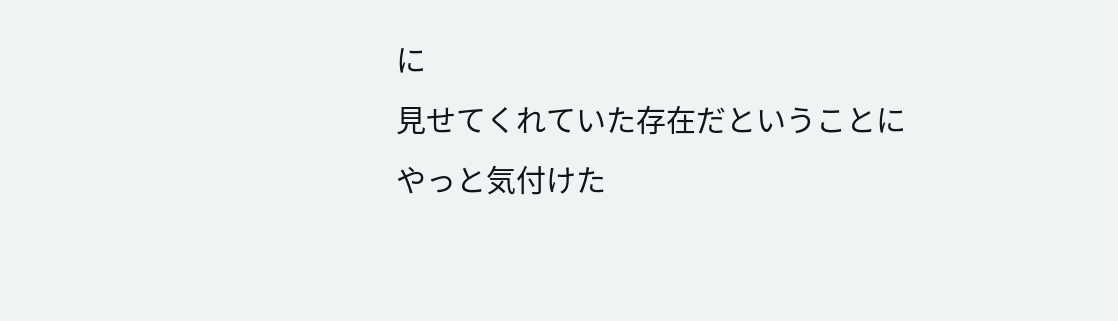に
見せてくれていた存在だということに
やっと気付けた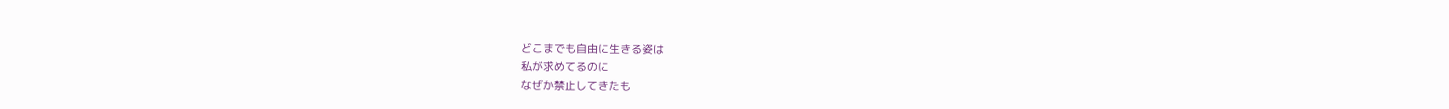どこまでも自由に生きる姿は
私が求めてるのに
なぜか禁止してきたも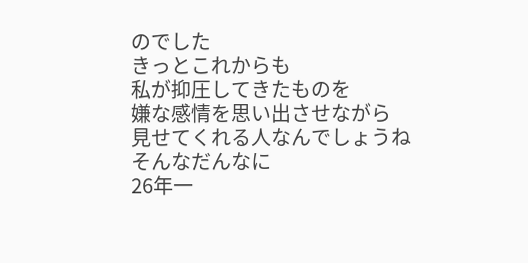のでした
きっとこれからも
私が抑圧してきたものを
嫌な感情を思い出させながら
見せてくれる人なんでしょうね
そんなだんなに
26年一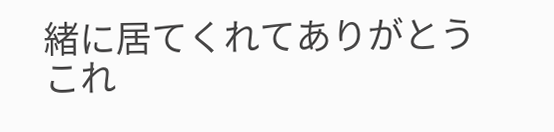緒に居てくれてありがとう
これ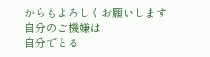からもよろしくお願いします
自分のご機嫌は
自分でとる